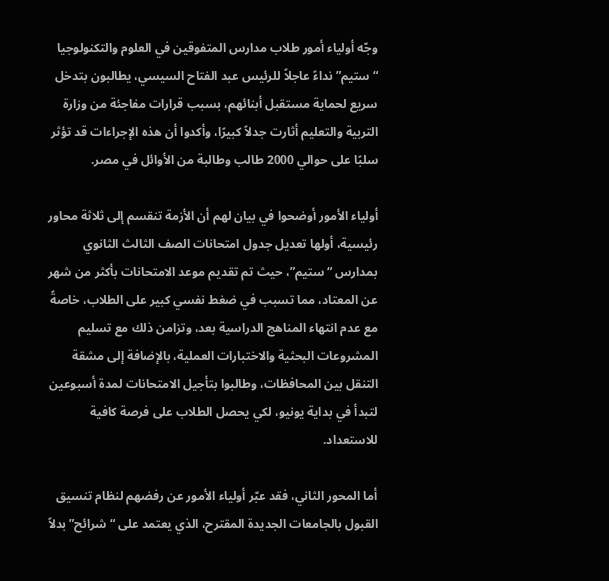وجّه أولياء أمور طلاب مدارس المتفوقين في العلوم والتكنولوجيا “ستيم” نداءً عاجلاً للرئيس عبد الفتاح السيسي، يطالبون بتدخل سريع لحماية مستقبل أبنائهم، بسبب قرارات مفاجئة من وزارة التربية والتعليم أثارت جدلاً كبيرًا، وأكدوا أن هذه الإجراءات قد تؤثر سلبًا على حوالي 2000 طالب وطالبة من الأوائل في مصر.

أولياء الأمور أوضحوا في بيان لهم أن الأزمة تنقسم إلى ثلاثة محاور رئيسية، أولها تعديل جدول امتحانات الصف الثالث الثانوي بمدارس “ستيم”، حيث تم تقديم موعد الامتحانات بأكثر من شهر عن المعتاد، مما تسبب في ضغط نفسي كبير على الطلاب، خاصةً مع عدم انتهاء المناهج الدراسية بعد، وتزامن ذلك مع تسليم المشروعات البحثية والاختبارات العملية، بالإضافة إلى مشقة التنقل بين المحافظات، وطالبوا بتأجيل الامتحانات لمدة أسبوعين لتبدأ في بداية يونيو، لكي يحصل الطلاب على فرصة كافية للاستعداد.

أما المحور الثاني، فقد عبّر أولياء الأمور عن رفضهم لنظام تنسيق القبول بالجامعات الجديدة المقترح، الذي يعتمد على “شرائح” بدلاً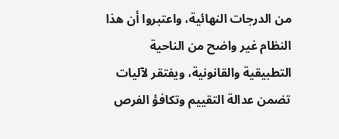من الدرجات النهائية، واعتبروا أن هذا النظام غير واضح من الناحية التطبيقية والقانونية، ويفتقر لآليات تضمن عدالة التقييم وتكافؤ الفرص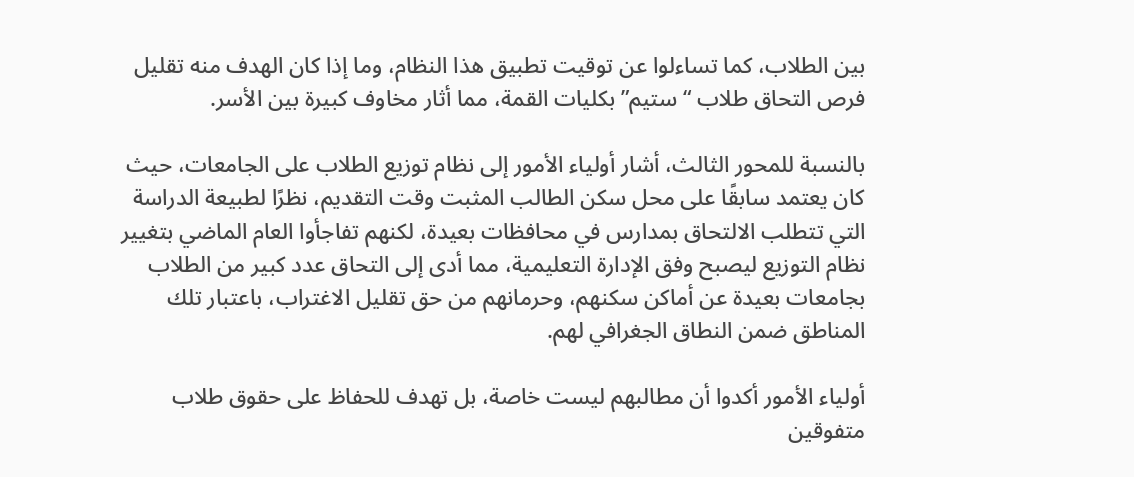بين الطلاب، كما تساءلوا عن توقيت تطبيق هذا النظام، وما إذا كان الهدف منه تقليل فرص التحاق طلاب “ستيم” بكليات القمة، مما أثار مخاوف كبيرة بين الأسر.

بالنسبة للمحور الثالث، أشار أولياء الأمور إلى نظام توزيع الطلاب على الجامعات، حيث كان يعتمد سابقًا على محل سكن الطالب المثبت وقت التقديم، نظرًا لطبيعة الدراسة التي تتطلب الالتحاق بمدارس في محافظات بعيدة، لكنهم تفاجأوا العام الماضي بتغيير نظام التوزيع ليصبح وفق الإدارة التعليمية، مما أدى إلى التحاق عدد كبير من الطلاب بجامعات بعيدة عن أماكن سكنهم، وحرمانهم من حق تقليل الاغتراب، باعتبار تلك المناطق ضمن النطاق الجغرافي لهم.

أولياء الأمور أكدوا أن مطالبهم ليست خاصة، بل تهدف للحفاظ على حقوق طلاب متفوقين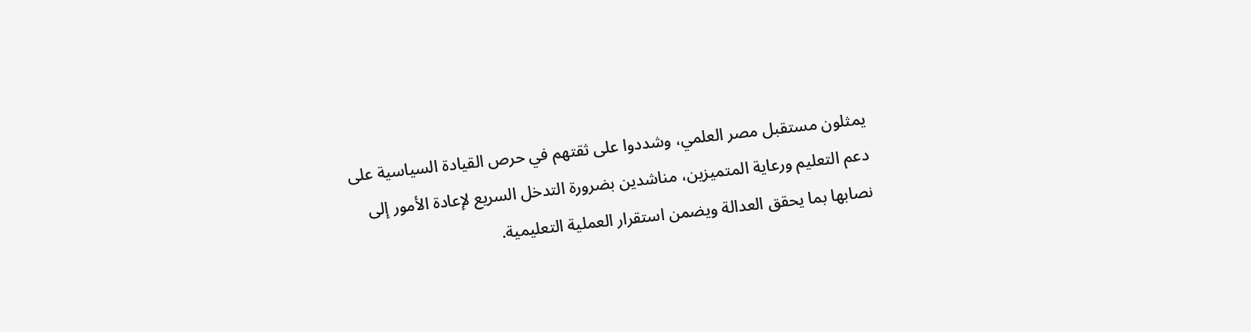يمثلون مستقبل مصر العلمي، وشددوا على ثقتهم في حرص القيادة السياسية على دعم التعليم ورعاية المتميزين، مناشدين بضرورة التدخل السريع لإعادة الأمور إلى نصابها بما يحقق العدالة ويضمن استقرار العملية التعليمية.